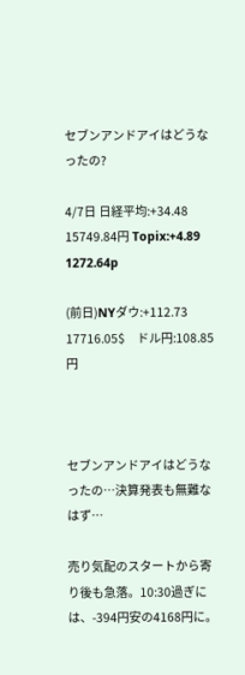セブンアンドアイはどうなったの?

4/7日 日経平均:+34.48 15749.84円 Topix:+4.89 1272.64p

(前日)NYダウ:+112.73 17716.05$    ドル円:108.85円



セブンアンドアイはどうなったの…決算発表も無難なはず…

売り気配のスタートから寄り後も急落。10:30過ぎには、-394円安の4168円に。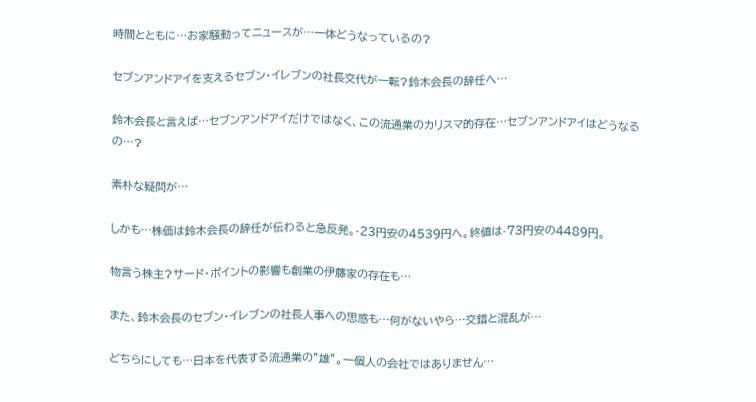時間とともに…お家騒動ってニュースが…一体どうなっているの?

セブンアンドアイを支えるセブン・イレブンの社長交代が一転?鈴木会長の辞任へ…

鈴木会長と言えば…セブンアンドアイだけではなく、この流通業のカリスマ的存在…セブンアンドアイはどうなるの…?

素朴な疑問が…

しかも…株価は鈴木会長の辞任が伝わると急反発。-23円安の4539円へ。終値は-73円安の4489円。

物言う株主?サード・ポイントの影響も創業の伊藤家の存在も…

また、鈴木会長のセブン・イレブンの社長人事への思惑も…何がないやら…交錯と混乱が…

どちらにしても…日本を代表する流通業の”雄”。一個人の会社ではありません…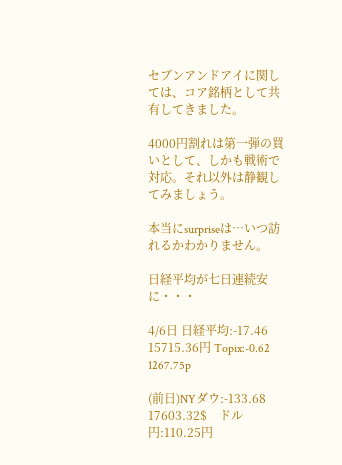セブンアンドアイに関しては、コア銘柄として共有してきました。

4000円割れは第一弾の買いとして、しかも戦術で対応。それ以外は静観してみましょう。

本当にsurpriseは…いつ訪れるかわかりません。

日経平均が七日連続安に・・・

4/6日 日経平均:-17.46 15715.36円 Topix:-0.62 1267.75p

(前日)NYダウ:-133.68 17603.32$    ドル円:110.25円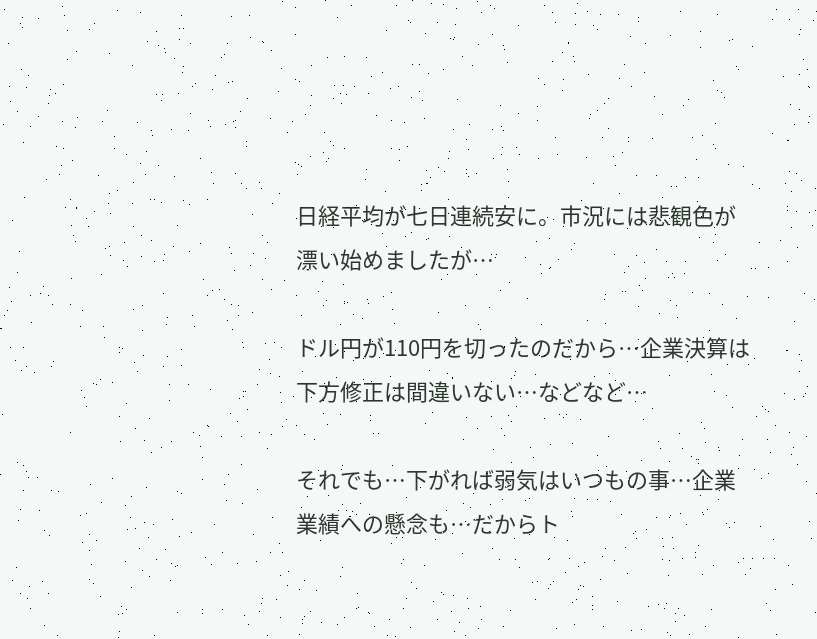日経平均が七日連続安に。市況には悲観色が漂い始めましたが…

ドル円が110円を切ったのだから…企業決算は下方修正は間違いない…などなど…

それでも…下がれば弱気はいつもの事…企業業績への懸念も…だからト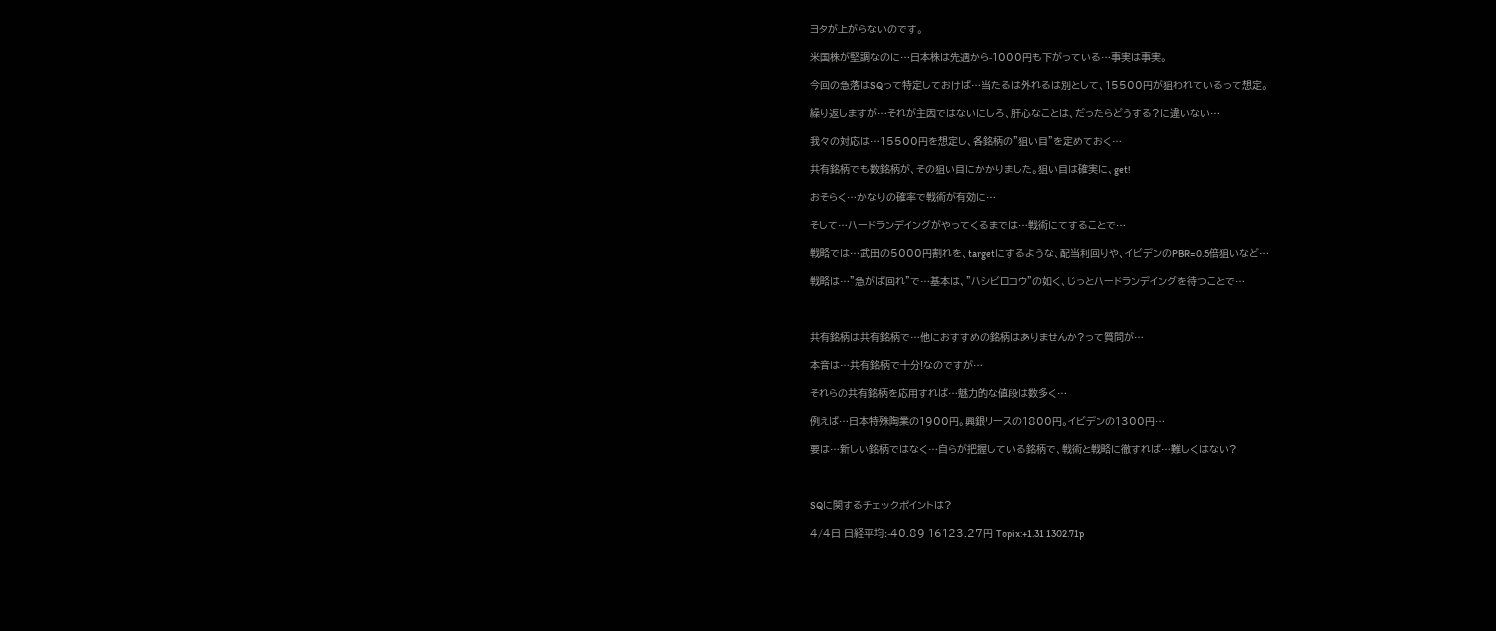ヨタが上がらないのです。

米国株が堅調なのに…日本株は先週から-1000円も下がっている…事実は事実。

今回の急落はSQって特定しておけば…当たるは外れるは別として、15500円が狙われているって想定。

繰り返しますが…それが主因ではないにしろ、肝心なことは、だったらどうする?に違いない…

我々の対応は…15500円を想定し、各銘柄の”狙い目”を定めておく…

共有銘柄でも数銘柄が、その狙い目にかかりました。狙い目は確実に、get!

おそらく…かなりの確率で戦術が有効に…

そして…ハードランデイングがやってくるまでは…戦術にてすることで…

戦略では…武田の5000円割れを、targetにするような、配当利回りや、イビデンのPBR=0.5倍狙いなど…

戦略は…”急がば回れ”で…基本は、”ハシビロコウ”の如く、じっとハードランデイングを待つことで…



共有銘柄は共有銘柄で…他におすすめの銘柄はありませんか?って質問が…

本音は…共有銘柄で十分!なのですが…

それらの共有銘柄を応用すれば…魅力的な値段は数多く…

例えば…日本特殊陶業の1900円。興銀リースの1800円。イビデンの1300円…

要は…新しい銘柄ではなく…自らが把握している銘柄で、戦術と戦略に徹すれば…難しくはない?



SQに関するチェックポイントは?

4/4日 日経平均:-40.89 16123.27円 Topix:+1.31 1302.71p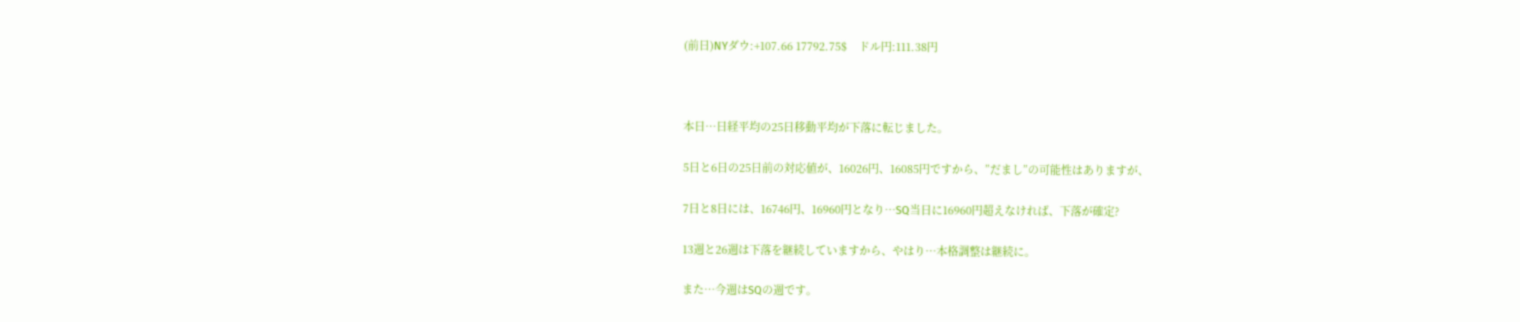(前日)NYダウ:+107.66 17792.75$    ドル円:111.38円



本日…日経平均の25日移動平均が下落に転じました。

5日と6日の25日前の対応値が、16026円、16085円ですから、”だまし”の可能性はありますが、

7日と8日には、16746円、16960円となり…SQ当日に16960円超えなければ、下落が確定?

13週と26週は下落を継続していますから、やはり…本格調整は継続に。

また…今週はSQの週です。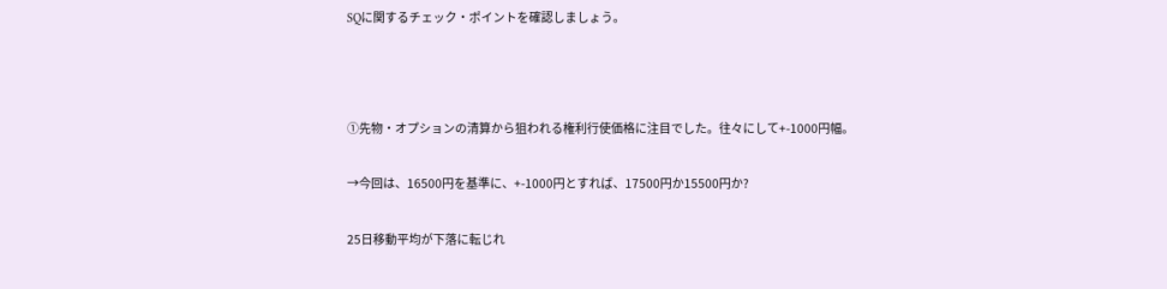SQに関するチェック・ポイントを確認しましょう。



①先物・オプションの清算から狙われる権利行使価格に注目でした。往々にして+-1000円幅。

→今回は、16500円を基準に、+-1000円とすれば、17500円か15500円か?

25日移動平均が下落に転じれ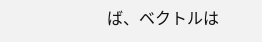ば、ベクトルは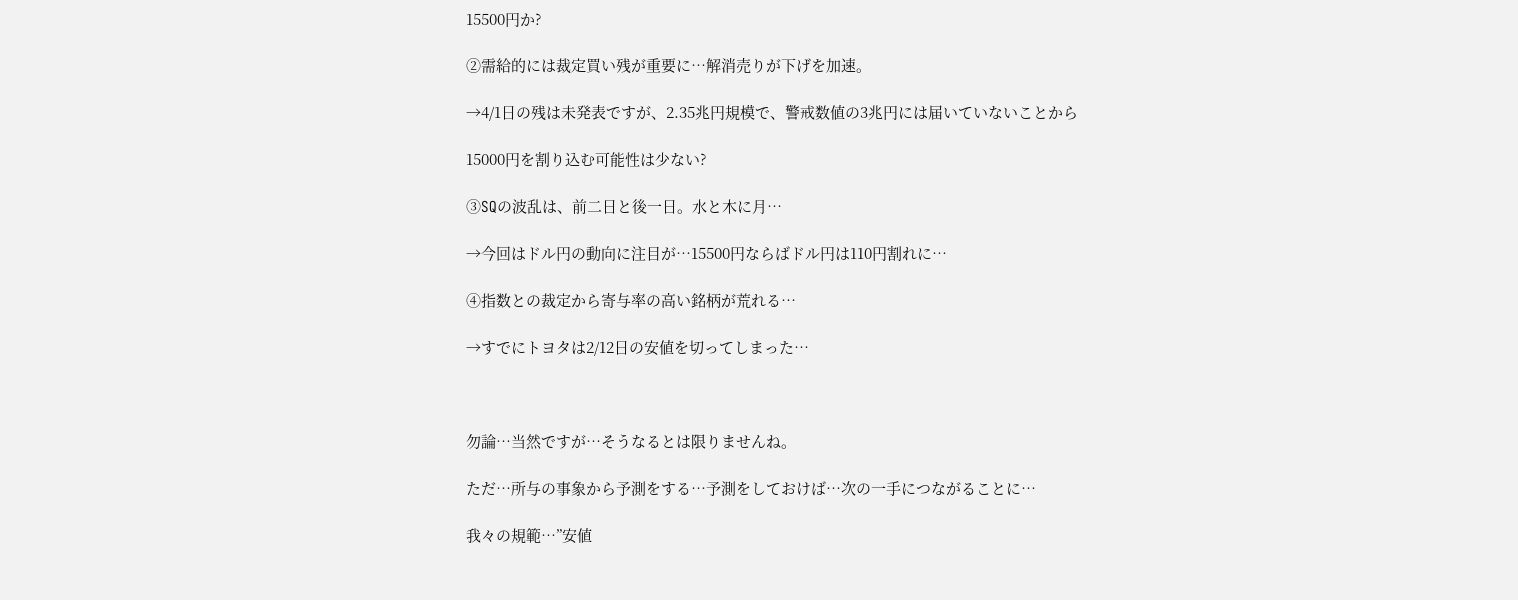15500円か?

②需給的には裁定買い残が重要に…解消売りが下げを加速。

→4/1日の残は未発表ですが、2.35兆円規模で、警戒数値の3兆円には届いていないことから

15000円を割り込む可能性は少ない?

③SQの波乱は、前二日と後一日。水と木に月…

→今回はドル円の動向に注目が…15500円ならばドル円は110円割れに…

④指数との裁定から寄与率の高い銘柄が荒れる…

→すでにトヨタは2/12日の安値を切ってしまった…



勿論…当然ですが…そうなるとは限りませんね。

ただ…所与の事象から予測をする…予測をしておけば…次の一手につながることに…

我々の規範…”安値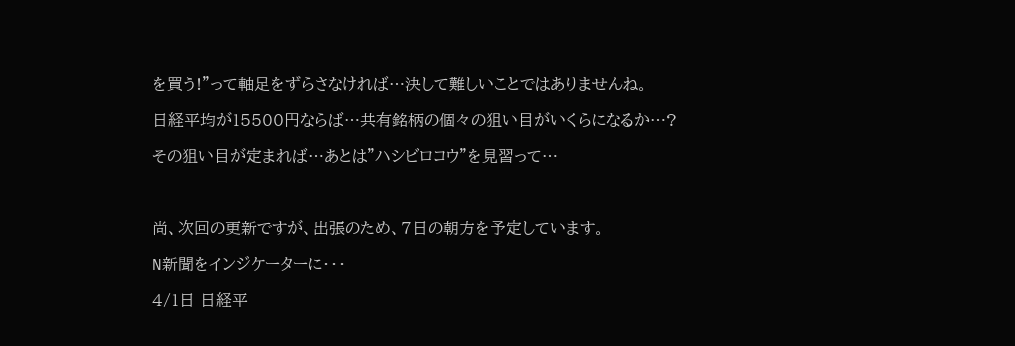を買う!”って軸足をずらさなければ…決して難しいことではありませんね。

日経平均が15500円ならば…共有銘柄の個々の狙い目がいくらになるか…?

その狙い目が定まれば…あとは”ハシビロコウ”を見習って…



尚、次回の更新ですが、出張のため、7日の朝方を予定しています。

N新聞をインジケーターに・・・

4/1日 日経平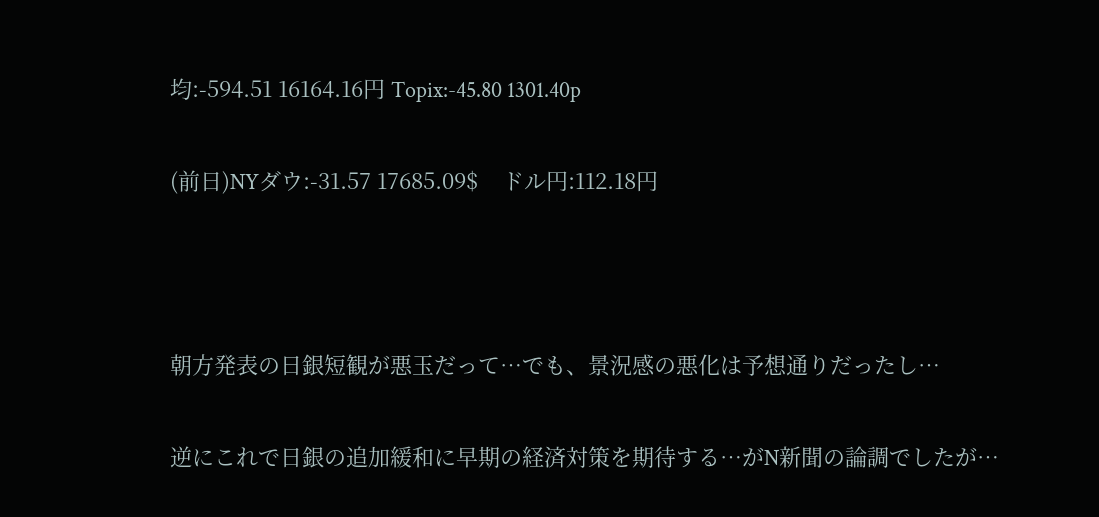均:-594.51 16164.16円 Topix:-45.80 1301.40p

(前日)NYダウ:-31.57 17685.09$    ドル円:112.18円



朝方発表の日銀短観が悪玉だって…でも、景況感の悪化は予想通りだったし…

逆にこれで日銀の追加緩和に早期の経済対策を期待する…がN新聞の論調でしたが…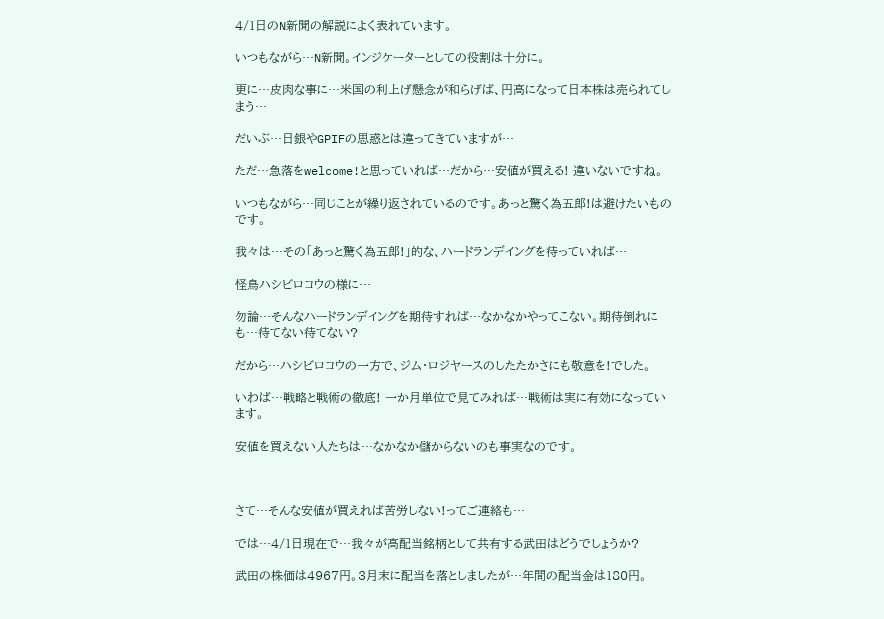4/1日のN新聞の解説によく表れています。

いつもながら…N新聞。インジケーターとしての役割は十分に。

更に…皮肉な事に…米国の利上げ懸念が和らげば、円高になって日本株は売られてしまう…

だいぶ…日銀やGPIFの思惑とは違ってきていますが…

ただ…急落をwelcome!と思っていれば…だから…安値が買える! 違いないですね。

いつもながら…同じことが繰り返されているのです。あっと驚く為五郎!は避けたいものです。

我々は…その「あっと驚く為五郎!」的な、ハードランデイングを待っていれば…

怪鳥ハシビロコウの様に…

勿論…そんなハードランデイングを期待すれば…なかなかやってこない。期待倒れにも…待てない待てない?

だから…ハシビロコウの一方で、ジム・ロジヤースのしたたかさにも敬意を!でした。

いわば…戦略と戦術の徹底! 一か月単位で見てみれば…戦術は実に有効になっています。

安値を買えない人たちは…なかなか儲からないのも事実なのです。



さて…そんな安値が買えれば苦労しない!ってご連絡も…

では…4/1日現在で…我々が高配当銘柄として共有する武田はどうでしょうか?

武田の株価は4967円。3月末に配当を落としましたが…年間の配当金は180円。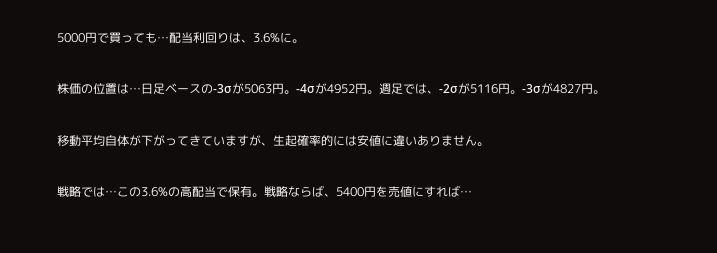5000円で買っても…配当利回りは、3.6%に。

株価の位置は…日足ベースの-3σが5063円。-4σが4952円。週足では、-2σが5116円。-3σが4827円。

移動平均自体が下がってきていますが、生起確率的には安値に違いありません。

戦略では…この3.6%の高配当で保有。戦略ならば、5400円を売値にすれば…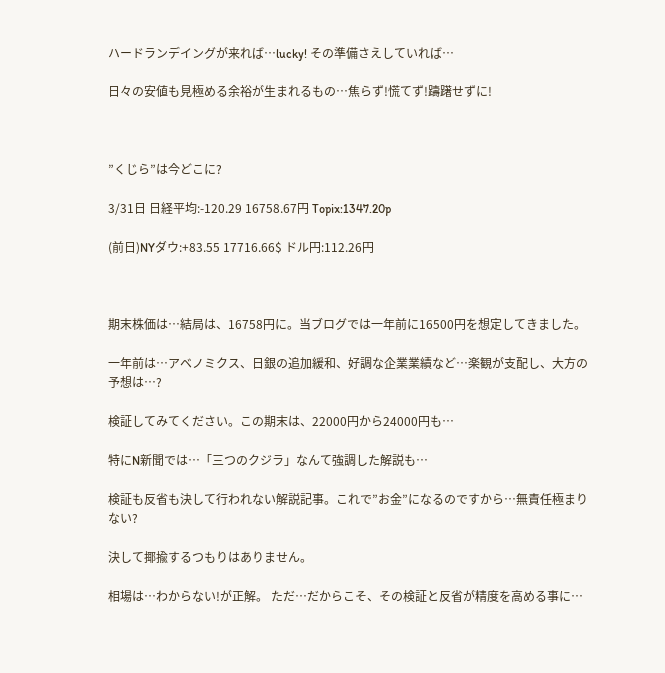ハードランデイングが来れば…lucky! その準備さえしていれば…

日々の安値も見極める余裕が生まれるもの…焦らず!慌てず!躊躇せずに!



”くじら”は今どこに?

3/31日 日経平均:-120.29 16758.67円 Topix:1347.20p

(前日)NYダウ:+83.55 17716.66$ ドル円:112.26円



期末株価は…結局は、16758円に。当ブログでは一年前に16500円を想定してきました。

一年前は…アベノミクス、日銀の追加緩和、好調な企業業績など…楽観が支配し、大方の予想は…?

検証してみてください。この期末は、22000円から24000円も…

特にN新聞では…「三つのクジラ」なんて強調した解説も…

検証も反省も決して行われない解説記事。これで”お金”になるのですから…無責任極まりない?

決して揶揄するつもりはありません。

相場は…わからない!が正解。 ただ…だからこそ、その検証と反省が精度を高める事に…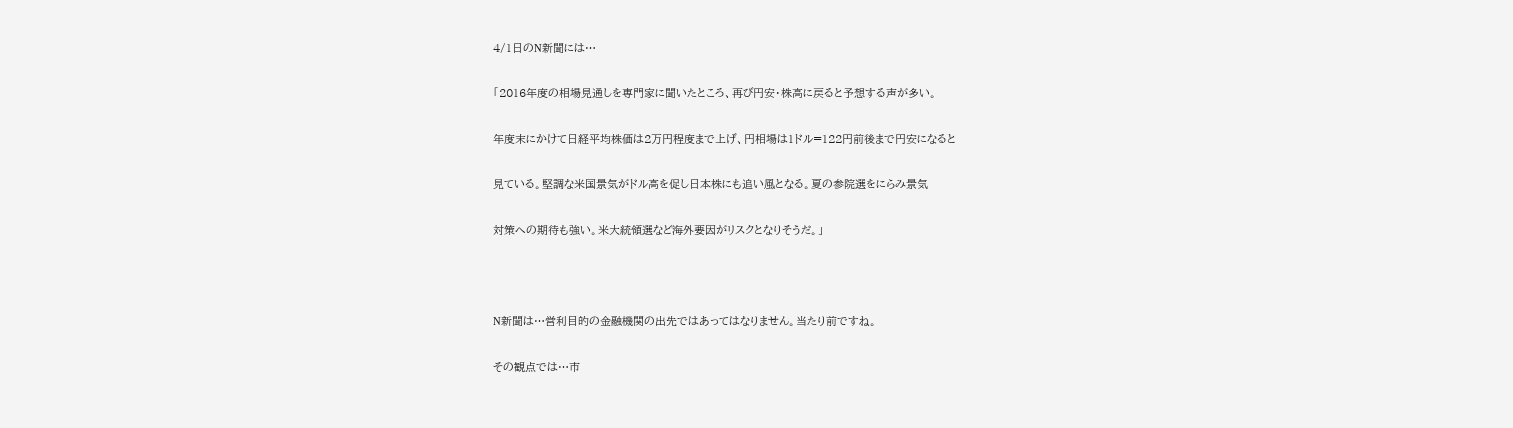4/1日のN新聞には…

「2016年度の相場見通しを専門家に聞いたところ、再び円安・株高に戻ると予想する声が多い。

年度末にかけて日経平均株価は2万円程度まで上げ、円相場は1ドル=122円前後まで円安になると

見ている。堅調な米国景気がドル高を促し日本株にも追い風となる。夏の参院選をにらみ景気

対策への期待も強い。米大統領選など海外要因がリスクとなりそうだ。」



N新聞は…営利目的の金融機関の出先ではあってはなりません。当たり前ですね。

その観点では…市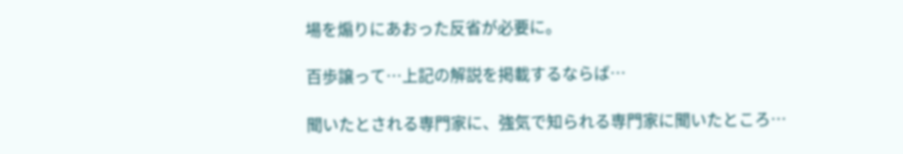場を煽りにあおった反省が必要に。

百歩譲って…上記の解説を掲載するならば…

聞いたとされる専門家に、強気で知られる専門家に聞いたところ…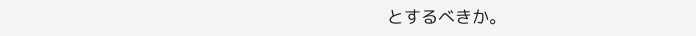とするべきか。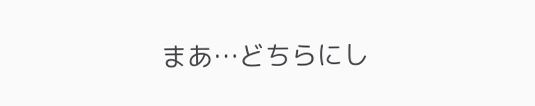まあ…どちらにし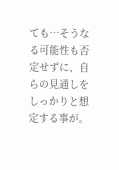ても…そうなる可能性も否定せずに、自らの見通しをしっかりと想定する事が。